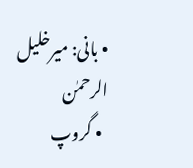• بانی: میرخلیل الرحمٰن
  • گروپ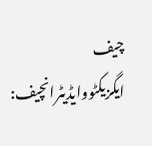چیف ایگزیکٹووایڈیٹرانچیف: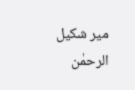میر شکیل الرحمٰن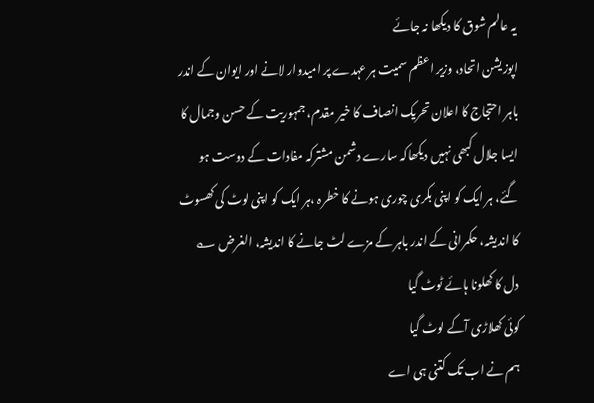یہ عالم شوق کا دیکھا نہ جائے
اپوزیشن اتحاد، وزیر اعظم سمیت ہر عہدے پر امیدوار لانے اور ایوان کے اندر باہر احتجاج کا اعلان تحریک انصاف کا خیر مقدم، جمہوریت کے حسن وجمال کا ایسا جلال کبھی نہیں دیکھاکہ سارے دشمن مشترکہ مفادات کے دوست ہو گئے، ہر ایک کو اپنی بکری چوری ہونے کا خطرہ ،ہر ایک کو اپنی لوٹ کی کھسوٹ کا اندیشہ، حکمرانی کے اندر باہر کے مزے لٹ جانے کا اندیشہ، الغرض ؎
دل کا کھلونا ہائے ٹوٹ گیا
کوئی کھلاڑی آکے لوٹ گیا
ہم نے اب تک کتنی ہی اے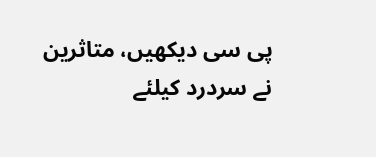پی سی دیکھیں، متاثرین نے سردرد کیلئے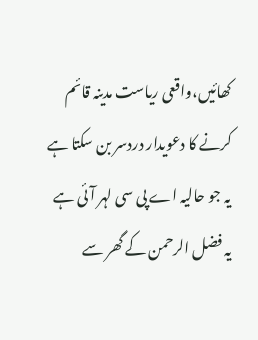کھائیں،واقعی ریاست مدینہ قائم کرنے کا دعویدار دردسر بن سکتا ہے یہ جو حالیہ اے پی سی لہر آئی ہے یہ فضل الرحمن کے گھر سے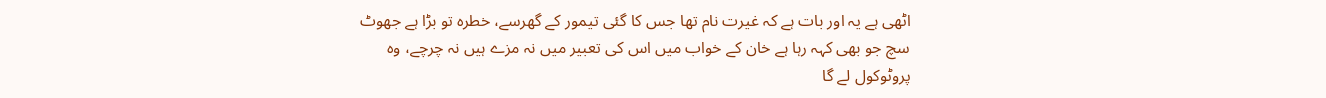اٹھی ہے یہ اور بات ہے کہ غیرت نام تھا جس کا گئی تیمور کے گھرسے، خطرہ تو بڑا ہے جھوٹ سچ جو بھی کہہ رہا ہے خان کے خواب میں اس کی تعبیر میں نہ مزے ہیں نہ چرچے، وہ پروٹوکول لے گا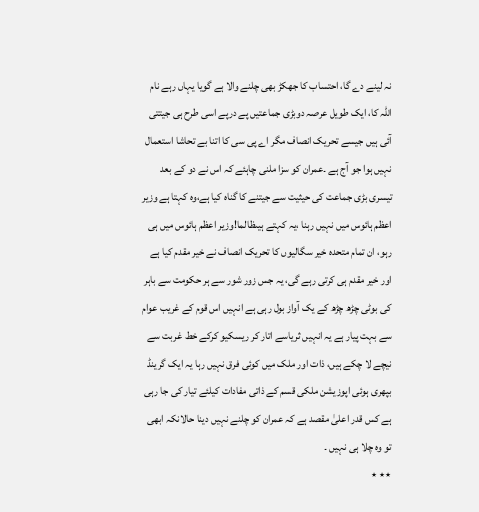نہ لینے دے گا، احتساب کا جھکڑ بھی چلنے والا ہے گویا یہاں رہے نام اللہ کا، ایک طویل عرصہ دوبڑی جماعتیں پے درپے اسی طرح ہی جیتتی آئی ہیں جیسے تحریک انصاف مگر اے پی سی کا اتنا بے تحاشا استعمال نہیں ہوا جو آج ہے ۔عمران کو سزا ملنی چاہئے کہ اس نے دو کے بعد تیسری بڑی جماعت کی حیثیت سے جیتنے کا گناہ کیا ہے،وہ کہتا ہے وزیر اعظم ہائوس میں نہیں رہنا ،یہ کہتے ہیںظالما!وزیر اعظم ہائوس میں ہی رہو، ان تمام متحدہ خیر سگالیوں کا تحریک انصاف نے خیر مقدم کیا ہے اور خیر مقدم ہی کرتی رہے گی، یہ جس زور شور سے ہر حکومت سے باہر کی بوٹی چڑھ چڑھ کے یک آواز بول رہی ہے انہیں اس قوم کے غریب عوام سے بہت پیار ہے یہ انہیں ثریاسے اتار کر ریسکیو کرکے خط غربت سے نیچے لا چکے ہیں، ذات اور ملک میں کوئی فرق نہیں رہا یہ ایک گرینڈ بپھری ہوئی اپوزیشن ملکی قسم کے ذاتی مفادات کیلئے تیار کی جا رہی ہے کس قدر اعلیٰ مقصد ہے کہ عمران کو چلنے نہیں دینا حالانکہ ابھی تو وہ چلا ہی نہیں ۔
٭٭ ٭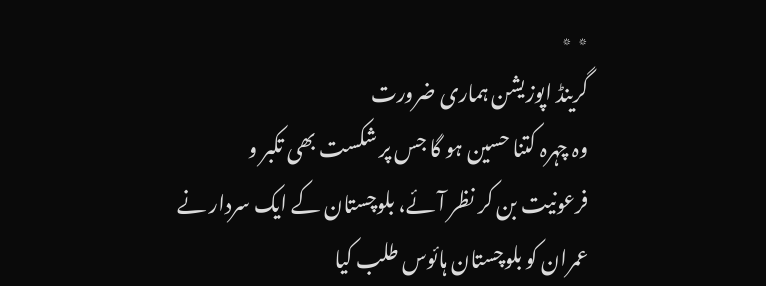٭ ٭
گرینڈ اپوزیشن ہماری ضرورت
وہ چہرہ کتنا حسین ہو گا جس پر شکست بھی تکبر و فرعونیت بن کر نظر آئے، بلوچستان کے ایک سردار نے عمران کو بلوچستان ہائوس طلب کیا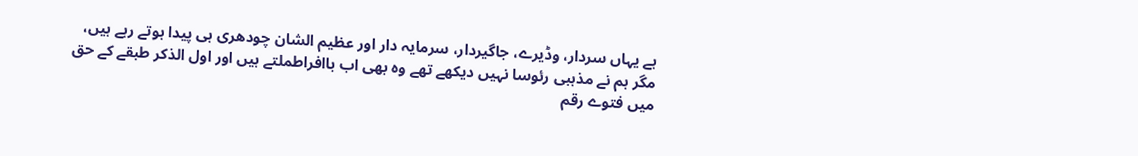ہے یہاں سردار، وڈیرے، جاگیردار، سرمایہ دار اور عظیم الشان چودھری ہی پیدا ہوتے رہے ہیں، مگر ہم نے مذہبی رئوسا نہیں دیکھے تھے وہ بھی اب باافراطملتے ہیں اور اول الذکر طبقے کے حق میں فتوے رقم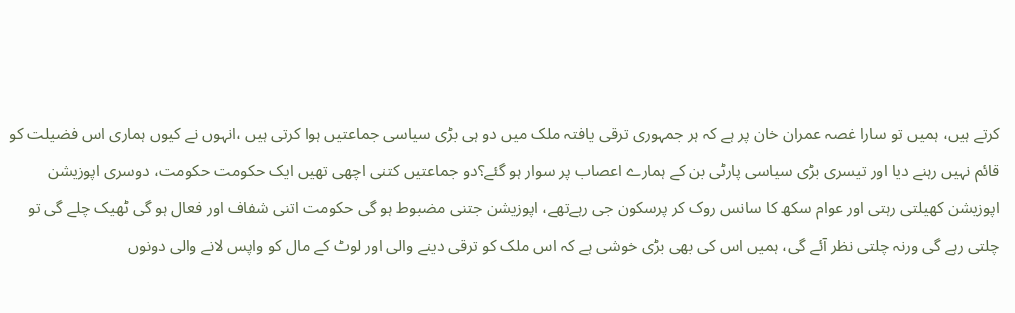کرتے ہیں، ہمیں تو سارا غصہ عمران خان پر ہے کہ ہر جمہوری ترقی یافتہ ملک میں دو ہی بڑی سیاسی جماعتیں ہوا کرتی ہیں ،انہوں نے کیوں ہماری اس فضیلت کو قائم نہیں رہنے دیا اور تیسری بڑی سیاسی پارٹی بن کے ہمارے اعصاب پر سوار ہو گئے؟دو جماعتیں کتنی اچھی تھیں ایک حکومت حکومت، دوسری اپوزیشن اپوزیشن کھیلتی رہتی اور عوام سکھ کا سانس روک کر پرسکون جی رہےتھے، اپوزیشن جتنی مضبوط ہو گی حکومت اتنی شفاف اور فعال ہو گی ٹھیک چلے گی تو چلتی رہے گی ورنہ چلتی نظر آئے گی، ہمیں اس کی بھی بڑی خوشی ہے کہ اس ملک کو ترقی دینے والی اور لوٹ کے مال کو واپس لانے والی دونوں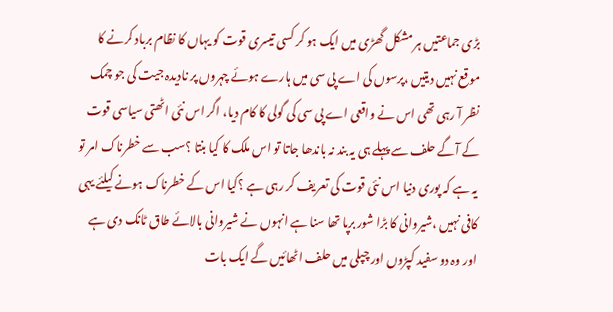بڑی جماعتیں ہر مشکل گھڑی میں ایک ہو کر کسی تیسری قوت کو یہاں کا نظام برباد کرنے کا موقع نہیں دیتیں ،پرسوں کی اے پی سی میں ہارے ہوئے چہروں پر نادیدہ جیت کی جو چمک نظر آ رہی تھی اس نے واقعی اے پی سی کی گولی کا کام دیا، اگر اس نئی اٹھتی سیاسی قوت کے آگے حلف سے پہلے ہی یہ بند نہ باندھا جاتا تو اس ملک کا کیا بنتا ؟سب سے خطرناک امر تو یہ ہے کہ پوری دنیا اس نئی قوت کی تعریف کر رہی ہے ؟کیا اس کے خطرناک ہونے کیلئے یہی کافی نہیں ،شیروانی کا بڑا شور برپا تھا سنا ہے انہوں نے شیروانی بالائے طاق ٹانک دی ہے اور وہ دو سفید کپڑوں اور چپلی میں حلف اٹھائیں گے ایک بات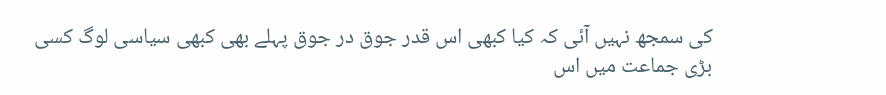کی سمجھ نہیں آئی کہ کیا کبھی اس قدر جوق در جوق پہلے بھی کبھی سیاسی لوگ کسی بڑی جماعت میں اس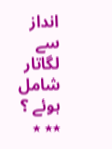انداز سے لگاتار شامل ہوئے ؟
٭٭ ٭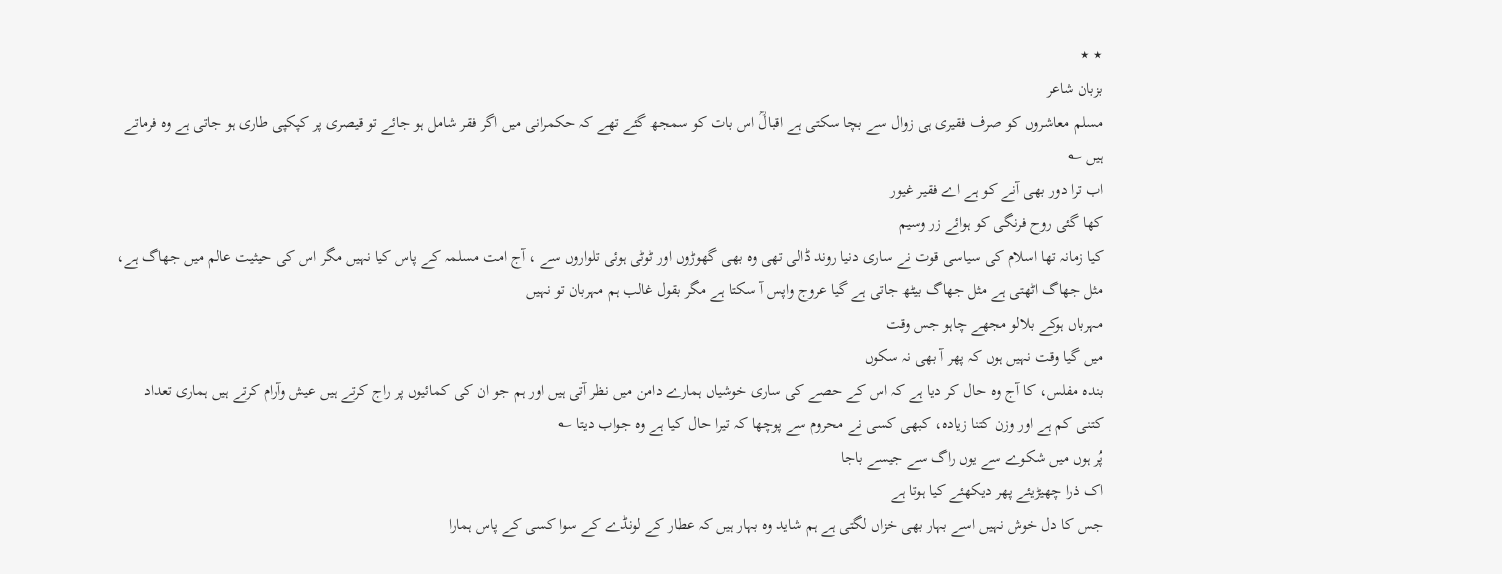٭ ٭
بزبان شاعر
مسلم معاشروں کو صرف فقیری ہی زوال سے بچا سکتی ہے اقبالؒ اس بات کو سمجھ گئے تھے کہ حکمرانی میں اگر فقر شامل ہو جائے تو قیصری پر کپکپی طاری ہو جاتی ہے وہ فرماتے ہیں ؎
اب ترا دور بھی آنے کو ہے اے فقیر غیور
کھا گئی روح فرنگی کو ہوائے زر وسیم
کیا زمانہ تھا اسلام کی سیاسی قوت نے ساری دنیا روند ڈالی تھی وہ بھی گھوڑوں اور ٹوٹی ہوئی تلواروں سے ، آج امت مسلمہ کے پاس کیا نہیں مگر اس کی حیثیت عالم میں جھاگ ہے، مثل جھاگ اٹھتی ہے مثل جھاگ بیٹھ جاتی ہے گیا عروج واپس آ سکتا ہے مگر بقول غالب ہم مہربان تو نہیں
مہرباں ہوکے بلالو مجھے چاہو جس وقت
میں گیا وقت نہیں ہوں کہ پھر آ بھی نہ سکوں
بندہ مفلس، کا آج وہ حال کر دیا ہے کہ اس کے حصے کی ساری خوشیاں ہمارے دامن میں نظر آتی ہیں اور ہم جو ان کی کمائیوں پر راج کرتے ہیں عیش وآرام کرتے ہیں ہماری تعداد کتنی کم ہے اور وزن کتنا زیادہ، کبھی کسی نے محروم سے پوچھا کہ تیرا حال کیا ہے وہ جواب دیتا ؎
پُر ہوں میں شکوے سے یوں راگ سے جیسے باجا
اک ذرا چھیڑیئے پھر دیکھئے کیا ہوتا ہے
جس کا دل خوش نہیں اسے بہار بھی خزاں لگتی ہے ہم شاید وہ بہار ہیں کہ عطار کے لونڈے کے سوا کسی کے پاس ہمارا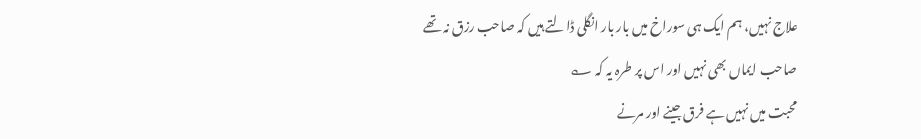علاج نہیں، ہم ایک ہی سوراخ میں بار بار انگلی ڈالتے ہیں کہ صاحب رزق نہ تھے صاحب ایماں بھی نہیں اور اس پر طرہ یہ کہ ؎
محبت میں نہیں ہے فرق جینے اور مرنے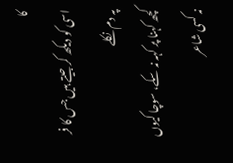کا
اسی کو دیکھ کر جیتے ہیں جس کا فر پہ دم نکلے
کچھ کہنا پر کہہ نہ سکے، سوچا کیوں نہ کسی شاعر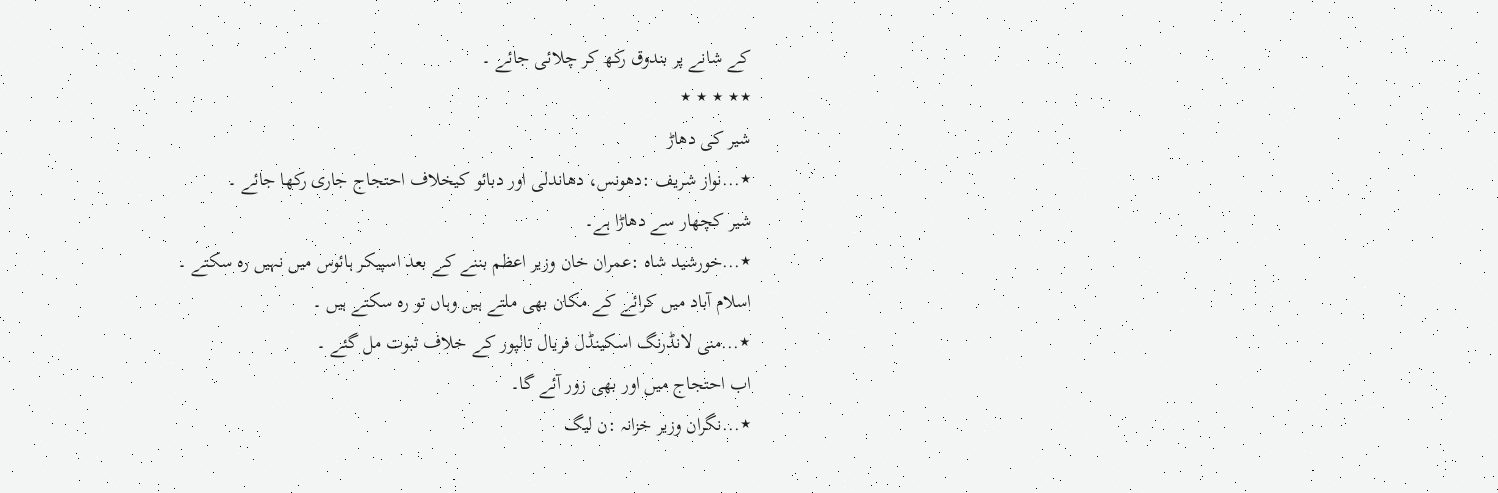کے شانے پر بندوق رکھ کر چلائی جائے ۔
٭٭ ٭ ٭ ٭
شیر کی دھاڑ
٭...نواز شریف :دھونس، دھاندلی اور دبائو کیخلاف احتجاج جاری رکھا جائے ۔
شیر کچھار سے دھاڑا ہے۔
٭...خورشید شاہ :عمران خان وزیر اعظم بننے کے بعد اسپیکر ہائوس میں نہیں رہ سکتے ۔
اسلام آباد میں کرائے کے مکان بھی ملتے ہیں وہاں تو رہ سکتے ہیں ۔
٭...منی لانڈرنگ اسکینڈل فریال تالپور کے خلاف ثبوت مل گئے ۔
اب احتجاج میں اور بھی زور آئے گا۔
٭...نگران وزیر خزانہ :ن لیگ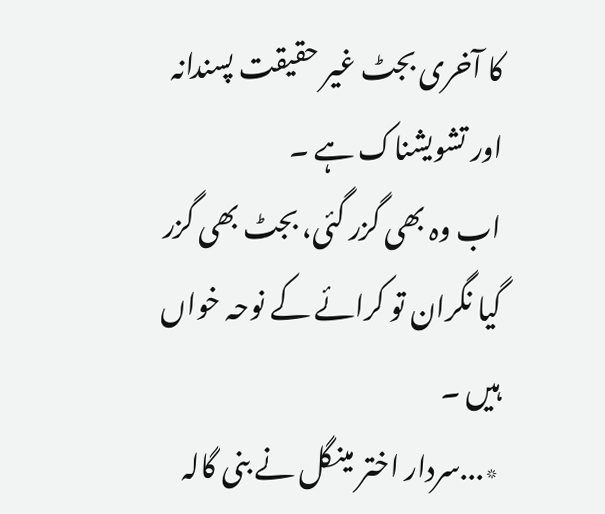کا آخری بجٹ غیر حقیقت پسندانہ اور تشویشناک ہے ۔
اب وہ بھی گزر گئی، بجٹ بھی گزر گیا نگران تو کرائے کے نوحہ خواں ہیں ۔
٭...سردار اختر مینگل نے بنی گالہ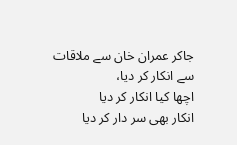جاکر عمران خان سے ملاقات سے انکار کر دیا،
اچھا کیا انکار کر دیا
انکار بھی سر دار کر دیا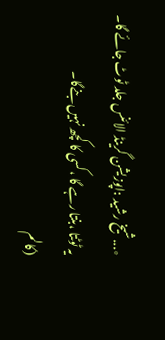٭...شیخ رشید :اپوزیشن گرینڈ الائنس جلد ٹوٹ جائے گا۔
یہ ٹوٹتا ،بنتا رہے گا ،کسی کا کچھ نہیں بنےگا۔
(کالم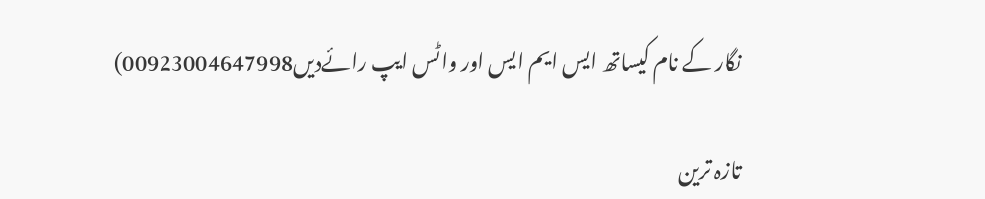نگار کے نام کیساتھ ایس ایم ایس اور واٹس ایپ رائےدیں00923004647998)

تازہ ترین